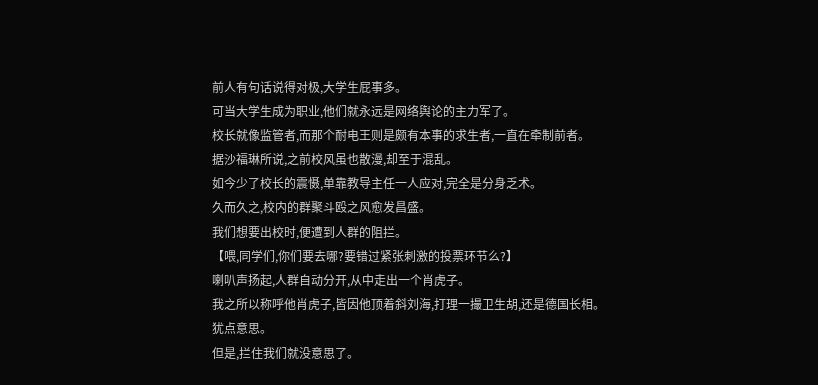前人有句话说得对极,大学生屁事多。
可当大学生成为职业,他们就永远是网络舆论的主力军了。
校长就像监管者,而那个耐电王则是颇有本事的求生者,一直在牵制前者。
据沙福琳所说,之前校风虽也散漫,却至于混乱。
如今少了校长的震慑,单靠教导主任一人应对,完全是分身乏术。
久而久之,校内的群聚斗殴之风愈发昌盛。
我们想要出校时,便遭到人群的阻拦。
【喂,同学们,你们要去哪?要错过紧张刺激的投票环节么?】
喇叭声扬起,人群自动分开,从中走出一个肖虎子。
我之所以称呼他肖虎子,皆因他顶着斜刘海,打理一撮卫生胡,还是德国长相。
犹点意思。
但是,拦住我们就没意思了。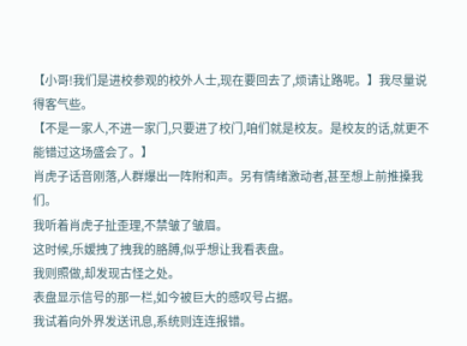【小哥!我们是进校参观的校外人士,现在要回去了,烦请让路呢。】我尽量说得客气些。
【不是一家人,不进一家门,只要进了校门,咱们就是校友。是校友的话,就更不能错过这场盛会了。】
肖虎子话音刚落,人群爆出一阵附和声。另有情绪激动者,甚至想上前推搡我们。
我听着肖虎子扯歪理,不禁皱了皱眉。
这时候,乐嫒拽了拽我的胳膊,似乎想让我看表盘。
我则照做,却发现古怪之处。
表盘显示信号的那一栏,如今被巨大的感叹号占据。
我试着向外界发送讯息,系统则连连报错。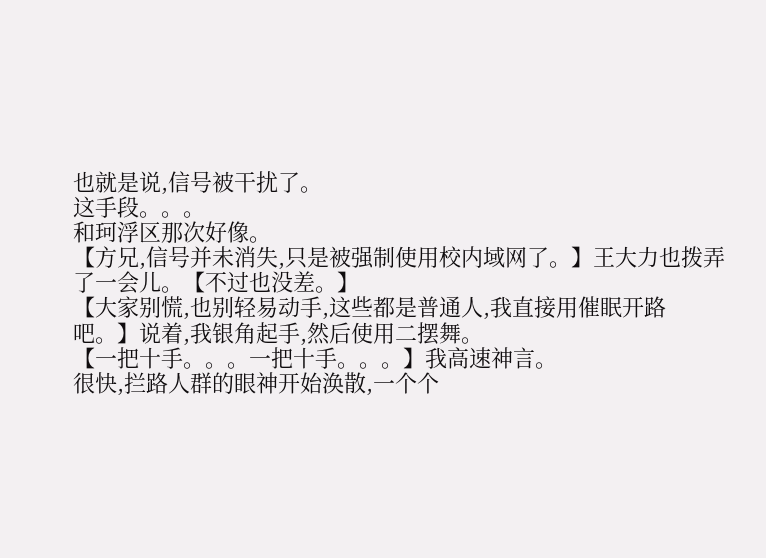也就是说,信号被干扰了。
这手段。。。
和珂浮区那次好像。
【方兄,信号并未消失,只是被强制使用校内域网了。】王大力也拨弄了一会儿。【不过也没差。】
【大家别慌,也别轻易动手,这些都是普通人,我直接用催眠开路吧。】说着,我银角起手,然后使用二摆舞。
【一把十手。。。一把十手。。。】我高速神言。
很快,拦路人群的眼神开始涣散,一个个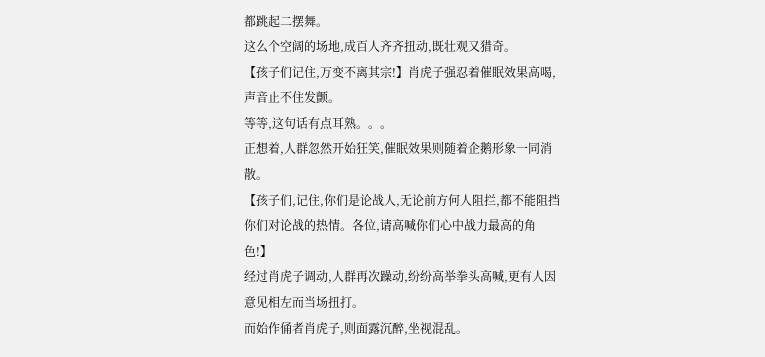都跳起二摆舞。
这么个空阔的场地,成百人齐齐扭动,既壮观又猎奇。
【孩子们记住,万变不离其宗!】肖虎子强忍着催眠效果高喝,声音止不住发颤。
等等,这句话有点耳熟。。。
正想着,人群忽然开始狂笑,催眠效果则随着企鹅形象一同消散。
【孩子们,记住,你们是论战人,无论前方何人阻拦,都不能阻挡你们对论战的热情。各位,请高喊你们心中战力最高的角色!】
经过肖虎子调动,人群再次躁动,纷纷高举拳头高喊,更有人因意见相左而当场扭打。
而始作俑者肖虎子,则面露沉醉,坐视混乱。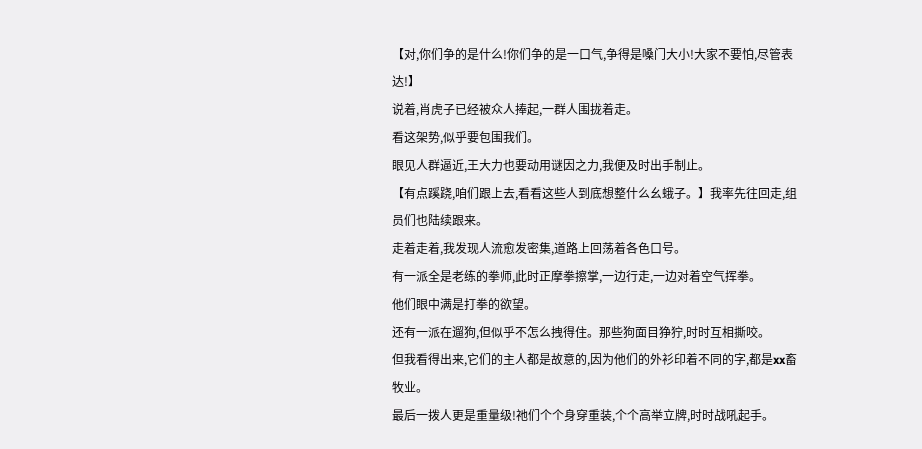【对,你们争的是什么!你们争的是一口气,争得是嗓门大小!大家不要怕,尽管表达!】
说着,肖虎子已经被众人捧起,一群人围拢着走。
看这架势,似乎要包围我们。
眼见人群逼近,王大力也要动用谜因之力,我便及时出手制止。
【有点蹊跷,咱们跟上去,看看这些人到底想整什么幺蛾子。】我率先往回走,组员们也陆续跟来。
走着走着,我发现人流愈发密集,道路上回荡着各色口号。
有一派全是老练的拳师,此时正摩拳擦掌,一边行走,一边对着空气挥拳。
他们眼中满是打拳的欲望。
还有一派在遛狗,但似乎不怎么拽得住。那些狗面目狰狞,时时互相撕咬。
但我看得出来,它们的主人都是故意的,因为他们的外衫印着不同的字,都是xx畜牧业。
最后一拨人更是重量级!祂们个个身穿重装,个个高举立牌,时时战吼起手。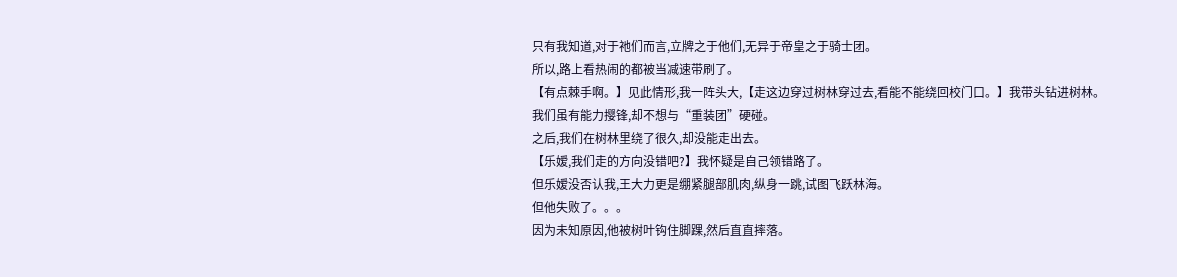只有我知道,对于祂们而言,立牌之于他们,无异于帝皇之于骑士团。
所以,路上看热闹的都被当减速带刷了。
【有点棘手啊。】见此情形,我一阵头大,【走这边穿过树林穿过去,看能不能绕回校门口。】我带头钻进树林。
我们虽有能力撄锋,却不想与“重装团”硬碰。
之后,我们在树林里绕了很久,却没能走出去。
【乐嫒,我们走的方向没错吧?】我怀疑是自己领错路了。
但乐嫒没否认我,王大力更是绷紧腿部肌肉,纵身一跳,试图飞跃林海。
但他失败了。。。
因为未知原因,他被树叶钩住脚踝,然后直直摔落。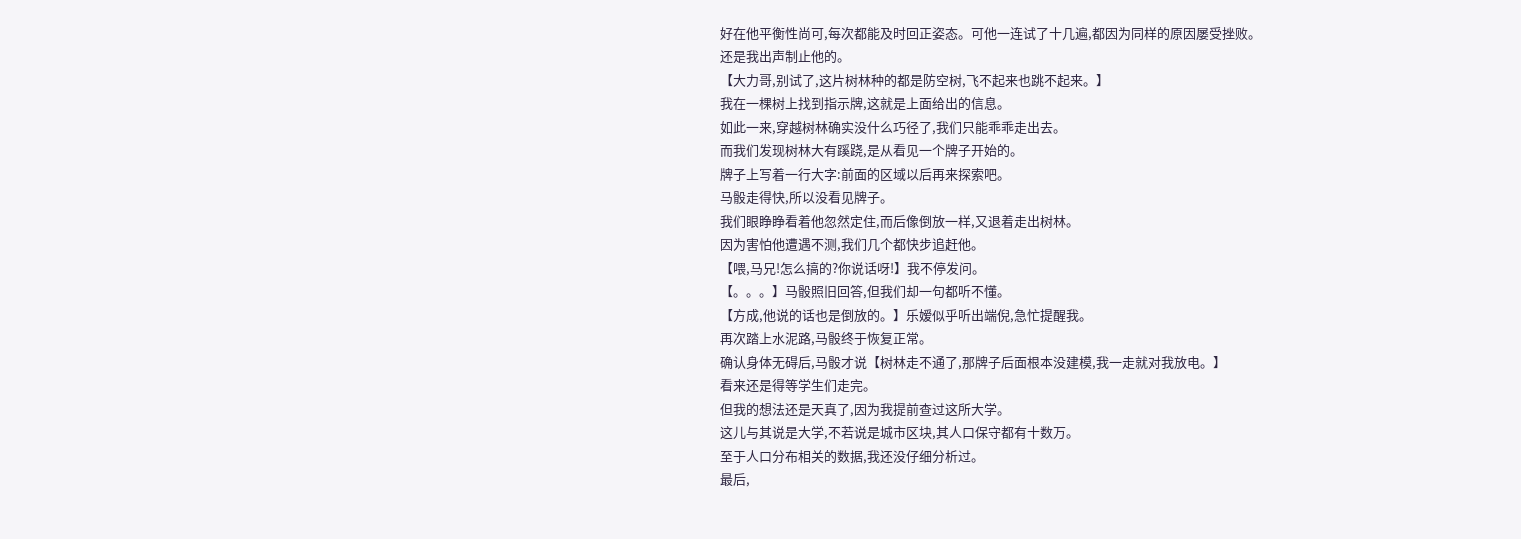好在他平衡性尚可,每次都能及时回正姿态。可他一连试了十几遍,都因为同样的原因屡受挫败。
还是我出声制止他的。
【大力哥,别试了,这片树林种的都是防空树,飞不起来也跳不起来。】
我在一棵树上找到指示牌,这就是上面给出的信息。
如此一来,穿越树林确实没什么巧径了,我们只能乖乖走出去。
而我们发现树林大有蹊跷,是从看见一个牌子开始的。
牌子上写着一行大字:前面的区域以后再来探索吧。
马骰走得快,所以没看见牌子。
我们眼睁睁看着他忽然定住,而后像倒放一样,又退着走出树林。
因为害怕他遭遇不测,我们几个都快步追赶他。
【喂,马兄!怎么搞的?你说话呀!】我不停发问。
【。。。】马骰照旧回答,但我们却一句都听不懂。
【方成,他说的话也是倒放的。】乐嫒似乎听出端倪,急忙提醒我。
再次踏上水泥路,马骰终于恢复正常。
确认身体无碍后,马骰才说【树林走不通了,那牌子后面根本没建模,我一走就对我放电。】
看来还是得等学生们走完。
但我的想法还是天真了,因为我提前查过这所大学。
这儿与其说是大学,不若说是城市区块,其人口保守都有十数万。
至于人口分布相关的数据,我还没仔细分析过。
最后,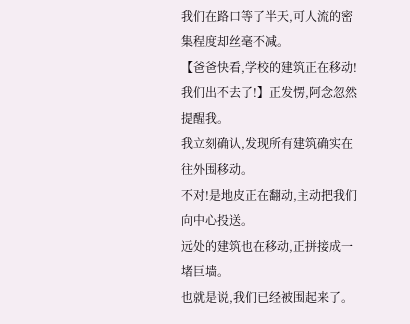我们在路口等了半天,可人流的密集程度却丝毫不减。
【爸爸快看,学校的建筑正在移动!我们出不去了!】正发愣,阿念忽然提醒我。
我立刻确认,发现所有建筑确实在往外围移动。
不对!是地皮正在翻动,主动把我们向中心投送。
远处的建筑也在移动,正拼接成一堵巨墙。
也就是说,我们已经被围起来了。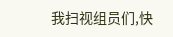我扫视组员们,快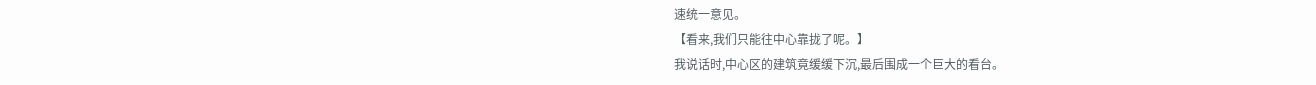速统一意见。
【看来,我们只能往中心靠拢了呢。】
我说话时,中心区的建筑竟缓缓下沉,最后围成一个巨大的看台。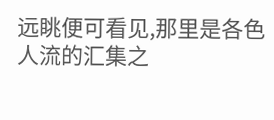远眺便可看见,那里是各色人流的汇集之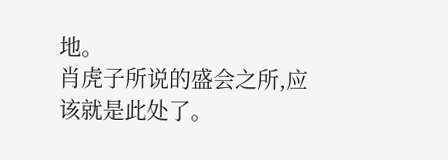地。
肖虎子所说的盛会之所,应该就是此处了。